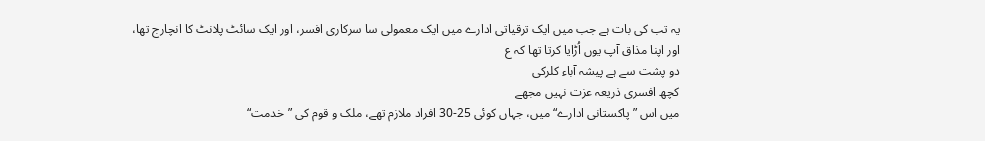یہ تب کی بات ہے جب میں ایک ترقیاتی ادارے میں ایک معمولی سا سرکاری افسر، اور ایک سائٹ پلانٹ کا انچارج تھا، اور اپنا مذاق آپ یوں اُڑایا کرتا تھا کہ ع
دو پشت سے ہے پیشہ آباء کلرکی
کچھ افسری ذریعہ عزت نہیں مجھے
میں اس ”پاکستانی ادارے“ میں، جہاں کوئی 25-30 افراد ملازم تھے، ملک و قوم کی ”خدمت“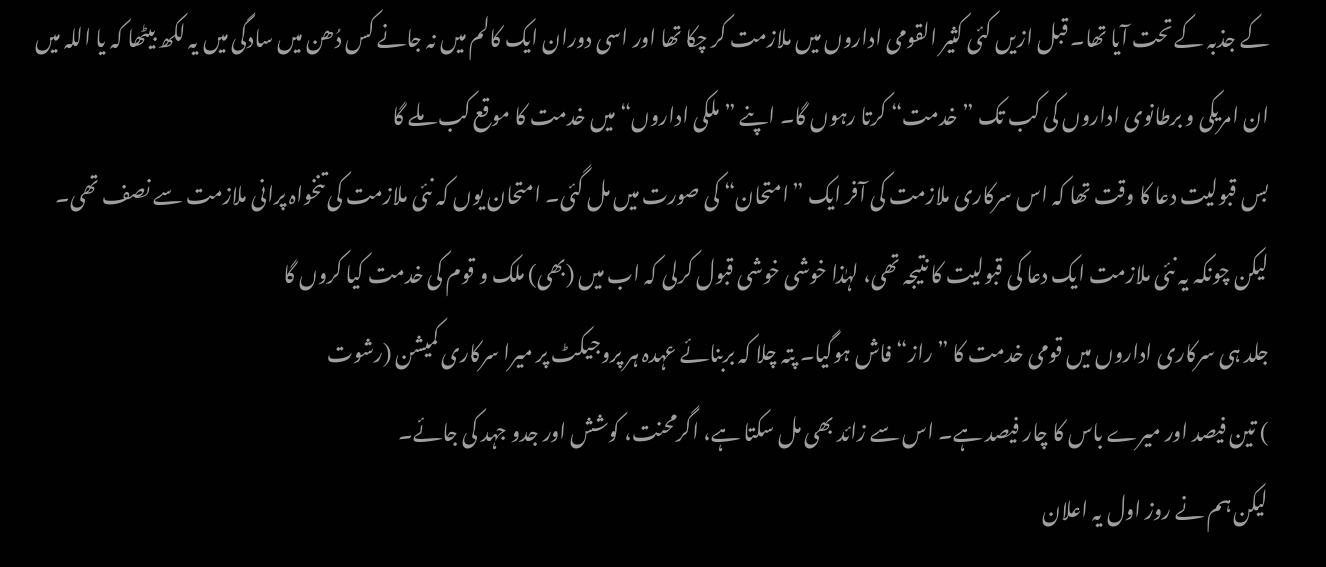کے جذبہ کے تحت آیا تھا۔ قبل ازیں کئی کثیر القومی اداروں میں ملازمت کر چکا تھا اور اسی دوران ایک کالم میں نہ جانے کس دُھن میں سادگی میں یہ لکھ بیٹھا کہ یا اللہ میں ان امریکی و برطانوی اداروں کی کب تک ”خدمت“ کرتا رہوں گا۔ اپنے ”ملکی اداروں“ میں خدمت کا موقع کب ملے گا
بس قبولیت دعا کا وقت تھا کہ اس سرکاری ملازمت کی آفر ایک ”امتحان“ کی صورت میں مل گئی۔ امتحان یوں کہ نئی ملازمت کی تنخواہ پرانی ملازمت سے نصف تھی۔
لیکن چونکہ یہ نئی ملازمت ایک دعا کی قبولیت کا نتیجہ تھی، لہٰذا خوشی خوشی قبول کرلی کہ اب میں (بھی) ملک و قوم کی خدمت کیا کروں گا
جلد ہی سرکاری اداروں میں قومی خدمت کا ”راز“ فاش ہوگیا۔ پتہ چلا کہ بربنائے عہدہ ہر پروجیکٹ پر میرا سرکاری کمیشن (رشوت
) تین فیصد اور میرے باس کا چار فیصد ہے۔ اس سے زائد بھی مل سکتا ہے، اگرمحنت، کوشش اور جدو جہد کی جائے۔
لیکن ہم نے روز اول یہ اعلان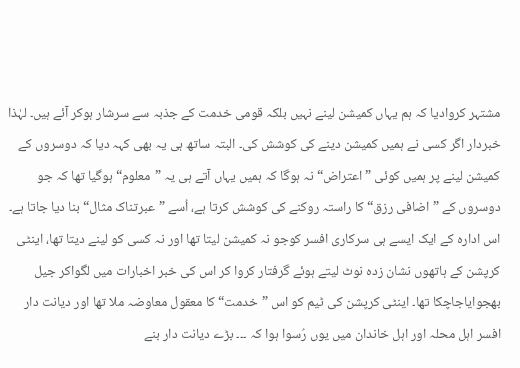مشتہر کروادیا کہ ہم یہاں کمیشن لینے نہیں بلکہ قومی خدمت کے جذبہ سے سرشار ہوکر آئے ہیں۔ لہٰذا خبردار اگر کسی نے ہمیں کمیشن دینے کی کوشش کی۔ البتہ ساتھ ہی یہ بھی کہہ دیا کہ دوسروں کے کمیشن لینے پر ہمیں کوئی ”اعتراض“ نہ ہوگا کہ ہمیں یہاں آتے ہی یہ ”معلوم“ ہوگیا تھا کہ جو دوسروں کے ” اضافی رزق“ کا راستہ روکنے کی کوشش کرتا ہے، اُسے ”عبرتناک مثال“ بنا دیا جاتا ہے۔ اس ادارہ کے ایک ایسے ہی سرکاری افسر کوجو نہ کمیشن لیتا تھا اور نہ کسی کو لینے دیتا تھا، اینٹی کرپشن کے ہاتھوں نشان زدہ نوٹ لیتے ہوئے گرفتار کروا کر اس کی خبر اخبارات میں لگواکر جیل بھجوایاجاچکا تھا۔ اینٹی کرپشن کی ٹیم کو اس ”خدمت“ کا معقول معاوضہ ملا تھا اور دیانت دار افسر اہل محلہ اور اہل خاندان میں یوں رُسوا ہوا کہ ۔۔۔ بڑے دیانت دار بنے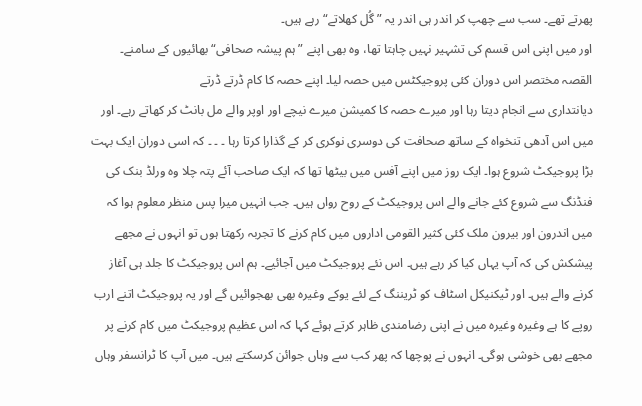پھرتے تھے۔ سب سے چھپ کر اندر ہی اندر یہ ”گُل کھلاتے“ رہے ہیں۔
اور میں اپنی اس قسم کی تشہیر نہیں چاہتا تھا، وہ بھی اپنے ”ہم پیشہ صحافی“ بھائیوں کے سامنے۔
القصہ مختصر اس دوران کئی پروجیکٹس میں حصہ لیا۔ اپنے حصہ کا کام ڈرتے ڈرتے
دیانتداری سے انجام دیتا رہا اور میرے حصہ کا کمیشن میرے نیچے اور اوپر والے مل بانٹ کر کھاتے رہے۔ اور میں اس آدھی تنخواہ کے ساتھ صحافت کی دوسری نوکری کر کے گذارا کرتا رہا ۔ ۔ ۔ کہ اسی دوران ایک بہت بڑا پروجیکٹ شروع ہوا۔ ایک روز میں اپنے آفس میں بیٹھا تھا کہ ایک صاحب آئے پتہ چلا وہ ورلڈ بنک کی فنڈنگ سے شروع کئے جانے والے اس پروجیکٹ کے روح رواں ہیں۔ جب انہیں میرا پس منظر معلوم ہوا کہ میں اندرون اور بیرون ملک کئی کثیر القومی اداروں میں کام کرنے کا تجربہ رکھتا ہوں تو انہوں نے مجھے پیشکش کی کہ آپ یہاں کیا کر رہے ہیں۔ اس نئے پروجیکٹ میں آجائیے۔ ہم اس پروجیکٹ کا جلد ہی آغاز کرنے والے ہیں۔ اور ٹیکنیکل اسٹاف کو ٹریننگ کے لئے یوکے وغیرہ بھی بھجوائیں گے اور یہ پروجیکٹ اتنے ارب روپے کا ہے وغیرہ وغیرہ میں نے اپنی رضامندی ظاہر کرتے ہوئے کہا کہ اس عظیم پروجیکٹ میں کام کرنے پر مجھے بھی خوشی ہوگی۔ انہوں نے پوچھا کہ پھر کب سے وہاں جوائن کرسکتے ہیں۔ میں آپ کا ٹرانسفر وہاں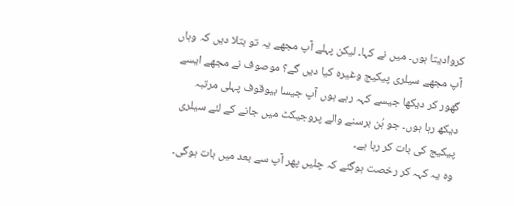کروادیتا ہوں۔ میں نے کہا۔ لیکن پہلے آپ مجھے یہ تو بتلا دیں کہ وہاں آپ مجھے سیلری پیکیج وغیرہ کیا دیں گے؟ موصوف نے مجھے ایسے گھور کر دیکھا جیسے کہہ رہے ہوں آپ جیسا بیوقوف پہلی مرتبہ دیکھ رہا ہوں۔ جو ہُن برسنے والے پروجیکٹ میں جانے کے لئے سیلری پیکیج کی بات کر رہا ہے۔
وہ یہ کہہ کر رخصت ہوگئے کہ چلیں پھر آپ سے بعد میں بات ہوگی۔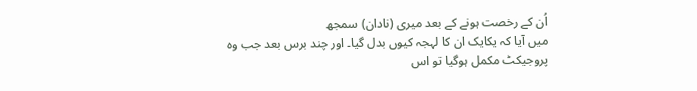اُن کے رخصت ہونے کے بعد میری (نادان) سمجھ
میں آیا کہ یکایک ان کا لہجہ کیوں بدل گیا۔ اور چند برس بعد جب وہ پروجیکٹ مکمل ہوگیا تو اس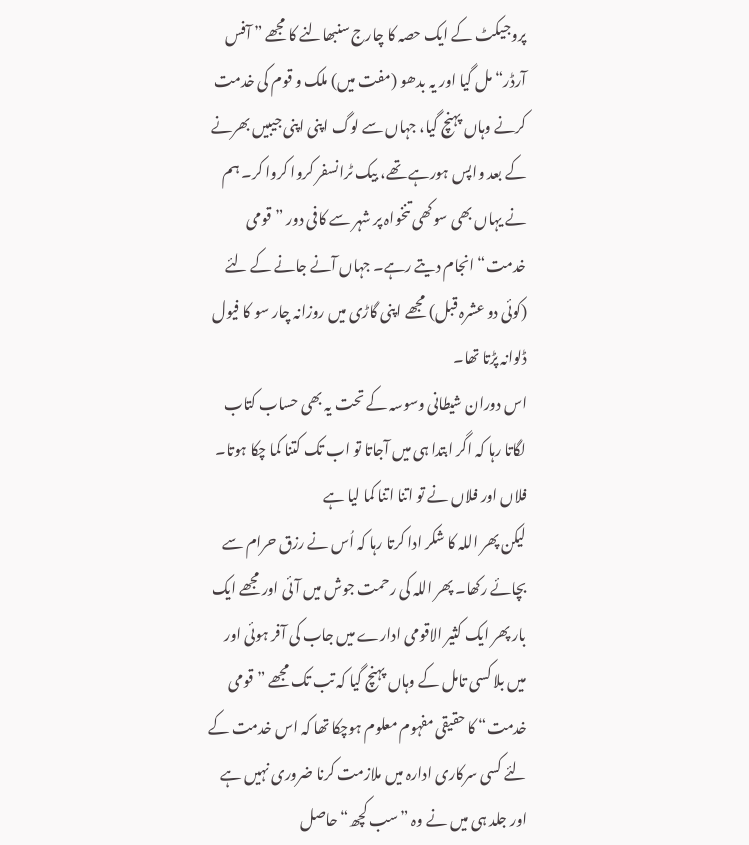پروجیکٹ کے ایک حصہ کا چارج سنبھالنے کا مجھے ” آفس آرڈر“ مل گیا اور یہ بدھو (مفت میں) ملک و قوم کی خدمت کرنے وہاں پہنچ گیا، جہاں سے لوگ اپنی اپنی جیبیں بھرنے کے بعد واپس ہورہے تھے، بیک ٹرانسفر کروا کروا کر۔ ہم نے یہاں بھی سوکھی تنخواہ پر شہر سے کافی دور ”قومی خدمت“ انجام دیتے رہے۔ جہاں آنے جانے کے لئے (کوئی دو عشرہ قبل) مجھے اپنی گاڑی میں روزانہ چار سو کا فیول ڈلوانہ پڑتا تھا۔
اس دوران شیطانی وسوسہ کے تحت یہ بھی حساب کتاب لگاتا رہا کہ اگر ابتدا ہی میں آجاتا تو اب تک کتنا کما چکا ہوتا۔ فلاں اور فلاں نے تو اتنا اتنا کما لیا ہے
لیکن پھر اللہ کا شکر ادا کرتا رہا کہ اُس نے رزق حرام سے بچائے رکھا۔ پھر اللہ کی رحمت جوش میں آئی اور مجھے ایک بار پھر ایک کثیر الاقومی ادارے میں جاب کی آفر ہوئی اور میں بلا کسی تامل کے وہاں پہنچ گیا کہ تب تک مجھے ”قومی خدمت“ کا حقیقی مفہوم معلوم ہوچکا تھا کہ اس خدمت کے لئے کسی سرکاری ادارہ میں ملازمت کرنا ضروری نہیں ہے
اور جلد ہی میں نے وہ ”سب کچھ“ حاصل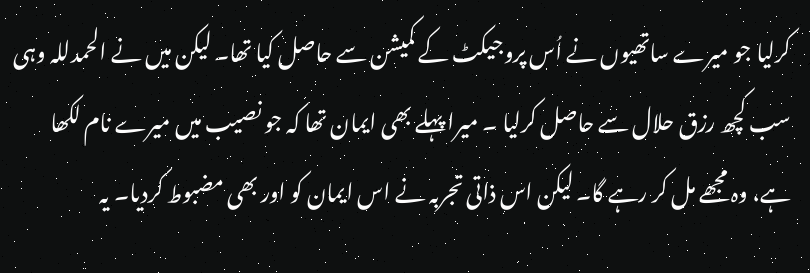کرلیا جو میرے ساتھیوں نے اُس پروجیکٹ کے کمیشن سے حاصل کیا تھا۔ لیکن میں نے الحمدللہ وہی سب کچھ رزق حلال سے حاصل کرلیا ۔ میرا پہلے بھی ایمان تھا کہ جو نصیب میں میرے نام لکھا ہے، وہ مجھے مل کر رہے گا۔ لیکن اس ذاتی تجربہ نے اس ایمان کو اور بھی مضبوط کردیا۔ یہ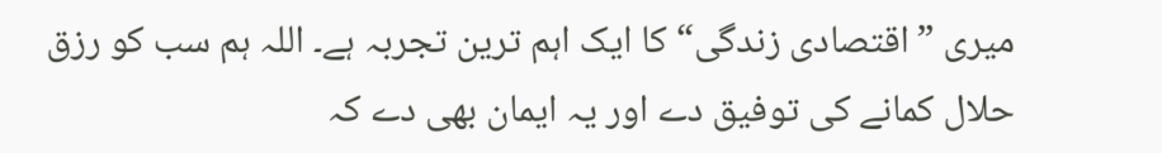میری ”اقتصادی زندگی“ کا ایک اہم ترین تجربہ ہے۔ اللہ ہم سب کو رزق حلال کمانے کی توفیق دے اور یہ ایمان بھی دے کہ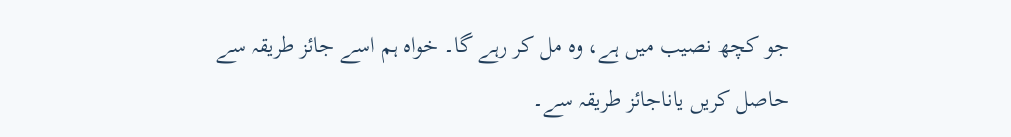جو کچھ نصیب میں ہے، وہ مل کر رہے گا۔ خواہ ہم اسے جائز طریقہ سے حاصل کریں یاناجائز طریقہ سے۔